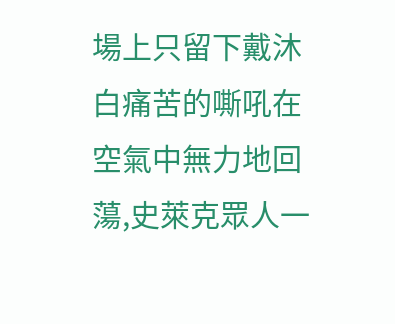場上只留下戴沐白痛苦的嘶吼在空氣中無力地回蕩,史萊克眾人一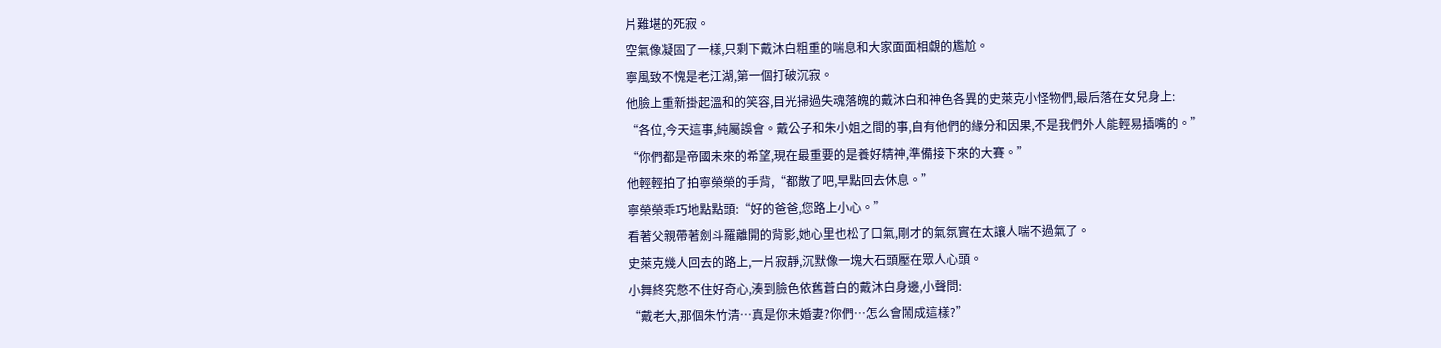片難堪的死寂。
空氣像凝固了一樣,只剩下戴沐白粗重的喘息和大家面面相覷的尷尬。
寧風致不愧是老江湖,第一個打破沉寂。
他臉上重新掛起溫和的笑容,目光掃過失魂落魄的戴沐白和神色各異的史萊克小怪物們,最后落在女兒身上:
“各位,今天這事,純屬誤會。戴公子和朱小姐之間的事,自有他們的緣分和因果,不是我們外人能輕易插嘴的。”
“你們都是帝國未來的希望,現在最重要的是養好精神,準備接下來的大賽。”
他輕輕拍了拍寧榮榮的手背,“都散了吧,早點回去休息。”
寧榮榮乖巧地點點頭:“好的爸爸,您路上小心。”
看著父親帶著劍斗羅離開的背影,她心里也松了口氣,剛才的氣氛實在太讓人喘不過氣了。
史萊克幾人回去的路上,一片寂靜,沉默像一塊大石頭壓在眾人心頭。
小舞終究憋不住好奇心,湊到臉色依舊蒼白的戴沐白身邊,小聲問:
“戴老大,那個朱竹清…真是你未婚妻?你們…怎么會鬧成這樣?”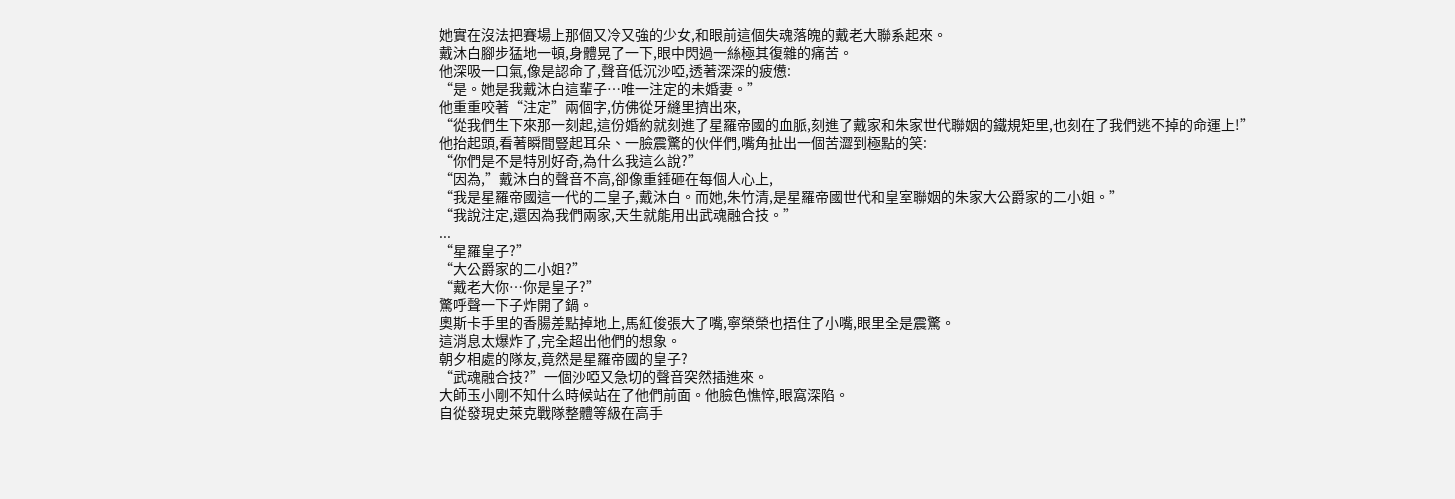她實在沒法把賽場上那個又冷又強的少女,和眼前這個失魂落魄的戴老大聯系起來。
戴沐白腳步猛地一頓,身體晃了一下,眼中閃過一絲極其復雜的痛苦。
他深吸一口氣,像是認命了,聲音低沉沙啞,透著深深的疲憊:
“是。她是我戴沐白這輩子…唯一注定的未婚妻。”
他重重咬著“注定”兩個字,仿佛從牙縫里擠出來,
“從我們生下來那一刻起,這份婚約就刻進了星羅帝國的血脈,刻進了戴家和朱家世代聯姻的鐵規矩里,也刻在了我們逃不掉的命運上!”
他抬起頭,看著瞬間豎起耳朵、一臉震驚的伙伴們,嘴角扯出一個苦澀到極點的笑:
“你們是不是特別好奇,為什么我這么說?”
“因為,”戴沐白的聲音不高,卻像重錘砸在每個人心上,
“我是星羅帝國這一代的二皇子,戴沐白。而她,朱竹清,是星羅帝國世代和皇室聯姻的朱家大公爵家的二小姐。”
“我說注定,還因為我們兩家,天生就能用出武魂融合技。”
...
“星羅皇子?”
“大公爵家的二小姐?”
“戴老大你…你是皇子?”
驚呼聲一下子炸開了鍋。
奧斯卡手里的香腸差點掉地上,馬紅俊張大了嘴,寧榮榮也捂住了小嘴,眼里全是震驚。
這消息太爆炸了,完全超出他們的想象。
朝夕相處的隊友,竟然是星羅帝國的皇子?
“武魂融合技?”一個沙啞又急切的聲音突然插進來。
大師玉小剛不知什么時候站在了他們前面。他臉色憔悴,眼窩深陷。
自從發現史萊克戰隊整體等級在高手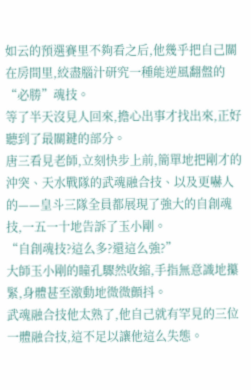如云的預選賽里不夠看之后,他幾乎把自己關在房間里,絞盡腦汁研究一種能逆風翻盤的“必勝”魂技。
等了半天沒見人回來,擔心出事才找出來,正好聽到了最關鍵的部分。
唐三看見老師,立刻快步上前,簡單地把剛才的沖突、天水戰隊的武魂融合技、以及更嚇人的——皇斗三隊全員都展現了強大的自創魂技,一五一十地告訴了玉小剛。
“自創魂技?這么多?還這么強?”
大師玉小剛的瞳孔驟然收縮,手指無意識地攥緊,身體甚至激動地微微顫抖。
武魂融合技他太熟了,他自己就有罕見的三位一體融合技,這不足以讓他這么失態。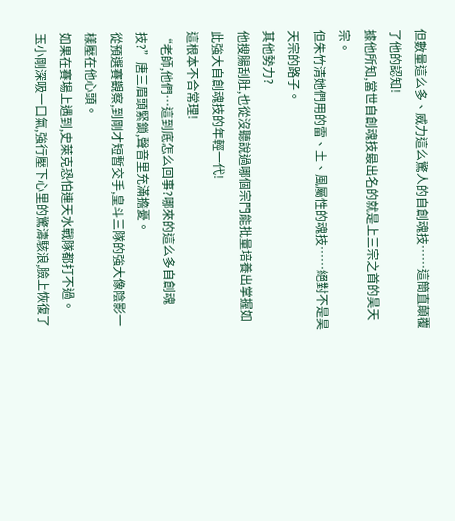但數量這么多、威力這么驚人的自創魂技……這簡直顛覆了他的認知!
據他所知,當世自創魂技最出名的就是上三宗之首的昊天宗。
但朱竹清她們用的雷、土、風屬性的魂技……絕對不是昊天宗的路子。
其他勢力?
他搜腸刮肚,也從沒聽說過哪個宗門能批量培養出掌握如此強大自創魂技的年輕一代!
這根本不合常理!
“老師,他們…這到底怎么回事?哪來的這么多自創魂技?”唐三眉頭緊鎖,聲音里充滿擔憂。
從預選賽觀察,到剛才短暫交手,皇斗三隊的強大像陰影一樣壓在他心頭。
如果在賽場上遇到,史萊克恐怕連天水戰隊都打不過。
玉小剛深吸一口氣,強行壓下心里的驚濤駭浪,臉上恢復了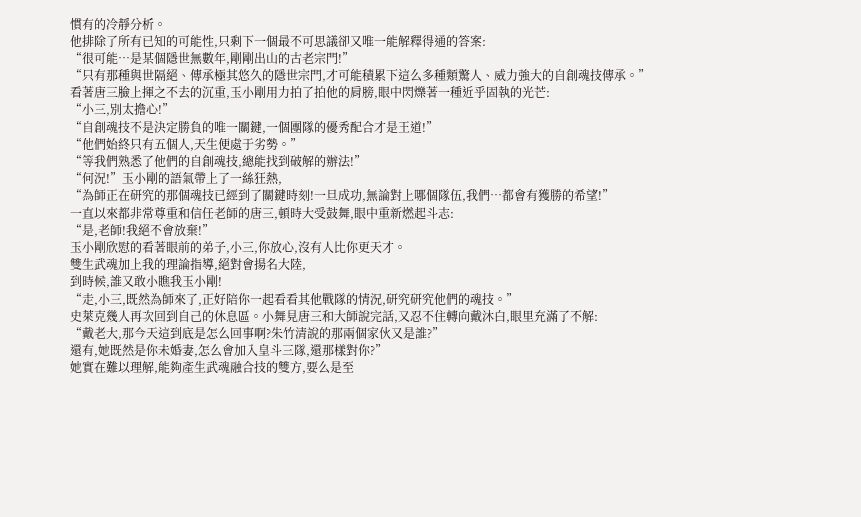慣有的冷靜分析。
他排除了所有已知的可能性,只剩下一個最不可思議卻又唯一能解釋得通的答案:
“很可能…是某個隱世無數年,剛剛出山的古老宗門!”
“只有那種與世隔絕、傳承極其悠久的隱世宗門,才可能積累下這么多種類驚人、威力強大的自創魂技傳承。”
看著唐三臉上揮之不去的沉重,玉小剛用力拍了拍他的肩膀,眼中閃爍著一種近乎固執的光芒:
“小三,別太擔心!”
“自創魂技不是決定勝負的唯一關鍵,一個團隊的優秀配合才是王道!”
“他們始終只有五個人,天生便處于劣勢。”
“等我們熟悉了他們的自創魂技,總能找到破解的辦法!”
“何況!”玉小剛的語氣帶上了一絲狂熱,
“為師正在研究的那個魂技已經到了關鍵時刻!一旦成功,無論對上哪個隊伍,我們…都會有獲勝的希望!”
一直以來都非常尊重和信任老師的唐三,頓時大受鼓舞,眼中重新燃起斗志:
“是,老師!我絕不會放棄!”
玉小剛欣慰的看著眼前的弟子,小三,你放心,沒有人比你更天才。
雙生武魂加上我的理論指導,絕對會揚名大陸,
到時候,誰又敢小瞧我玉小剛!
“走,小三,既然為師來了,正好陪你一起看看其他戰隊的情況,研究研究他們的魂技。”
史萊克幾人再次回到自己的休息區。小舞見唐三和大師說完話,又忍不住轉向戴沐白,眼里充滿了不解:
“戴老大,那今天這到底是怎么回事啊?朱竹清說的那兩個家伙又是誰?”
還有,她既然是你未婚妻,怎么會加入皇斗三隊,還那樣對你?”
她實在難以理解,能夠產生武魂融合技的雙方,要么是至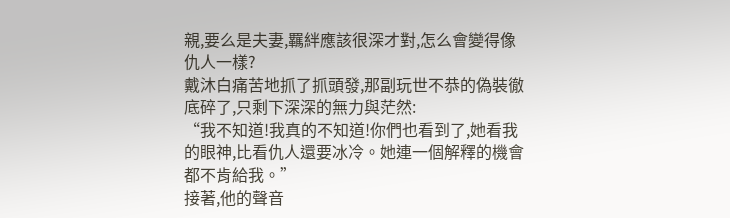親,要么是夫妻,羈絆應該很深才對,怎么會變得像仇人一樣?
戴沐白痛苦地抓了抓頭發,那副玩世不恭的偽裝徹底碎了,只剩下深深的無力與茫然:
“我不知道!我真的不知道!你們也看到了,她看我的眼神,比看仇人還要冰冷。她連一個解釋的機會都不肯給我。”
接著,他的聲音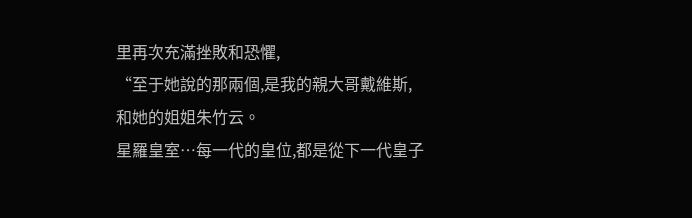里再次充滿挫敗和恐懼,
“至于她說的那兩個,是我的親大哥戴維斯,和她的姐姐朱竹云。
星羅皇室…每一代的皇位,都是從下一代皇子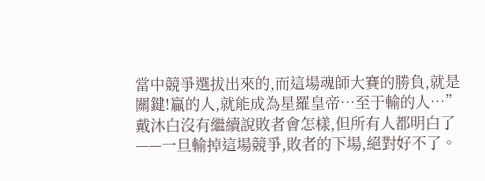當中競爭選拔出來的,而這場魂師大賽的勝負,就是關鍵!贏的人,就能成為星羅皇帝…至于輸的人…”
戴沐白沒有繼續說敗者會怎樣,但所有人都明白了——一旦輸掉這場競爭,敗者的下場,絕對好不了。